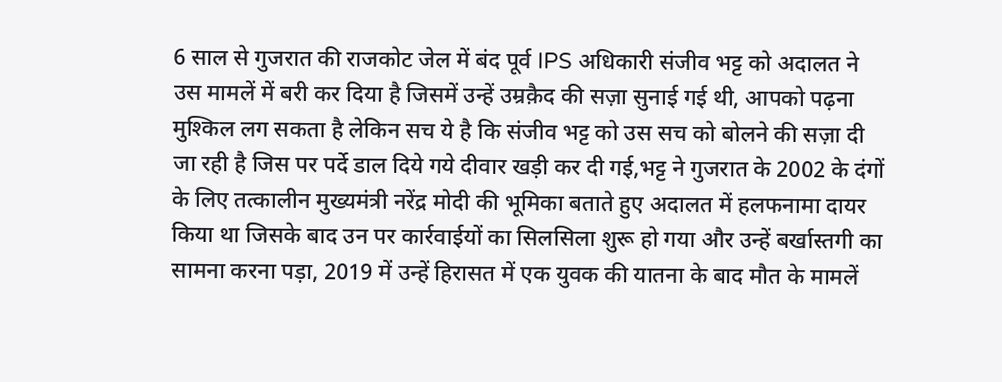6 साल से गुजरात की राजकोट जेल में बंद पूर्व IPS अधिकारी संजीव भट्ट को अदालत ने उस मामलें में बरी कर दिया है जिसमें उन्हें उम्रक़ैद की सज़ा सुनाई गई थी, आपको पढ़ना मुश्किल लग सकता है लेकिन सच ये है कि संजीव भट्ट को उस सच को बोलने की सज़ा दी जा रही है जिस पर पर्दे डाल दिये गये दीवार खड़ी कर दी गई,भट्ट ने गुजरात के 2002 के दंगों के लिए तत्कालीन मुख्यमंत्री नरेंद्र मोदी की भूमिका बताते हुए अदालत में हलफनामा दायर किया था जिसके बाद उन पर कार्रवाईयों का सिलसिला शुरू हो गया और उन्हें बर्खास्तगी का सामना करना पड़ा, 2019 में उन्हें हिरासत में एक युवक की यातना के बाद मौत के मामलें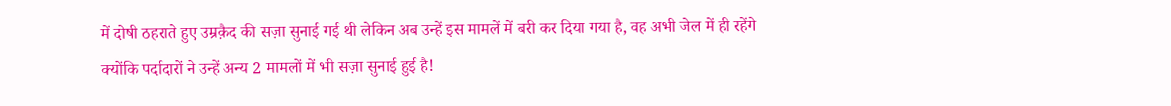में दोषी ठहराते हुए उम्रक़ैद की सज़ा सुनाई गई थी लेकिन अब उन्हें इस मामलें में बरी कर दिया गया है, वह अभी जेल में ही रहेंगे क्योंकि पर्दादारों ने उन्हें अन्य 2 मामलों में भी सज़ा सुनाई हुई है!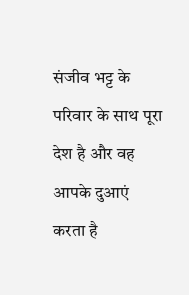संजीव भट्ट के परिवार के साथ पूरा देश है और वह आपके दुआएं करता है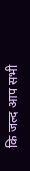कि जल्द आप सभी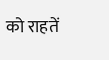को राहतें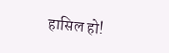हासिल हो!